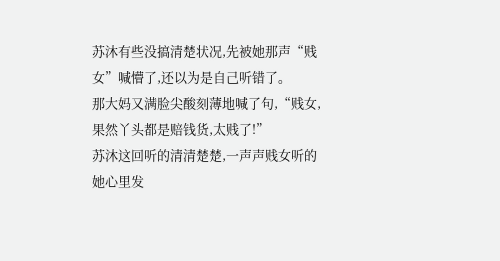苏沐有些没搞清楚状况,先被她那声“贱女”喊懵了,还以为是自己听错了。
那大妈又满脸尖酸刻薄地喊了句,“贱女,果然丫头都是赔钱货,太贱了!”
苏沐这回听的清清楚楚,一声声贱女听的她心里发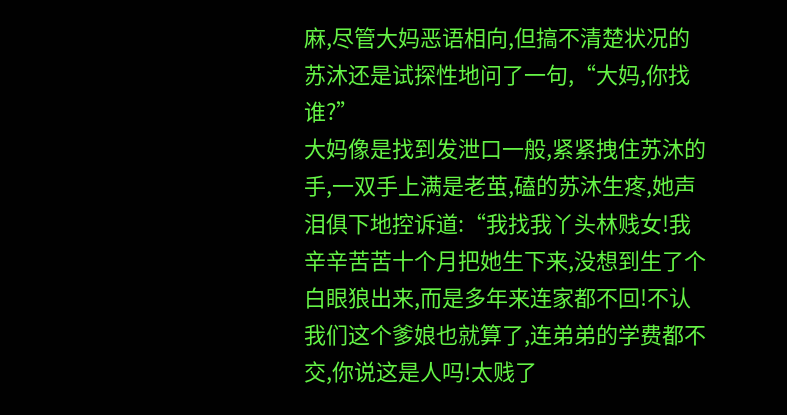麻,尽管大妈恶语相向,但搞不清楚状况的苏沐还是试探性地问了一句,“大妈,你找谁?”
大妈像是找到发泄口一般,紧紧拽住苏沐的手,一双手上满是老茧,磕的苏沐生疼,她声泪俱下地控诉道:“我找我丫头林贱女!我辛辛苦苦十个月把她生下来,没想到生了个白眼狼出来,而是多年来连家都不回!不认我们这个爹娘也就算了,连弟弟的学费都不交,你说这是人吗!太贱了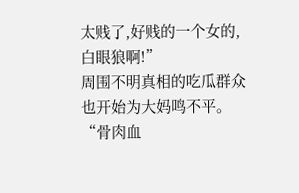太贱了,好贱的一个女的,白眼狼啊!”
周围不明真相的吃瓜群众也开始为大妈鸣不平。
“骨肉血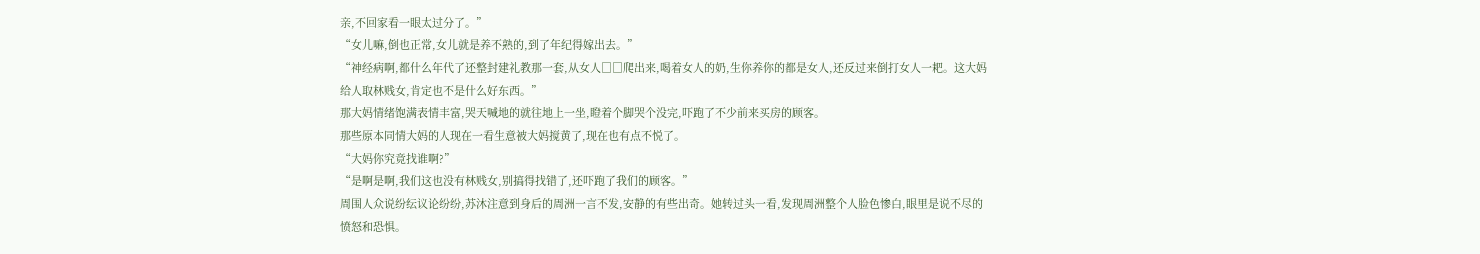亲,不回家看一眼太过分了。”
“女儿嘛,倒也正常,女儿就是养不熟的,到了年纪得嫁出去。”
“神经病啊,都什么年代了还整封建礼教那一套,从女人□□爬出来,喝着女人的奶,生你养你的都是女人,还反过来倒打女人一耙。这大妈给人取林贱女,肯定也不是什么好东西。”
那大妈情绪饱满表情丰富,哭天喊地的就往地上一坐,瞪着个脚哭个没完,吓跑了不少前来买房的顾客。
那些原本同情大妈的人现在一看生意被大妈搅黄了,现在也有点不悦了。
“大妈你究竟找谁啊?”
“是啊是啊,我们这也没有林贱女,别搞得找错了,还吓跑了我们的顾客。”
周围人众说纷纭议论纷纷,苏沐注意到身后的周洲一言不发,安静的有些出奇。她转过头一看,发现周洲整个人脸色惨白,眼里是说不尽的愤怒和恐惧。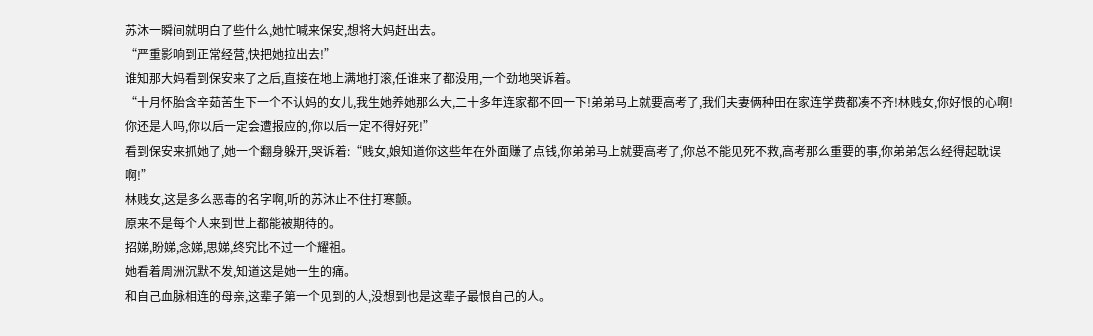苏沐一瞬间就明白了些什么,她忙喊来保安,想将大妈赶出去。
“严重影响到正常经营,快把她拉出去!”
谁知那大妈看到保安来了之后,直接在地上满地打滚,任谁来了都没用,一个劲地哭诉着。
“十月怀胎含辛茹苦生下一个不认妈的女儿,我生她养她那么大,二十多年连家都不回一下!弟弟马上就要高考了,我们夫妻俩种田在家连学费都凑不齐!林贱女,你好恨的心啊!你还是人吗,你以后一定会遭报应的,你以后一定不得好死!”
看到保安来抓她了,她一个翻身躲开,哭诉着:“贱女,娘知道你这些年在外面赚了点钱,你弟弟马上就要高考了,你总不能见死不救,高考那么重要的事,你弟弟怎么经得起耽误啊!”
林贱女,这是多么恶毒的名字啊,听的苏沐止不住打寒颤。
原来不是每个人来到世上都能被期待的。
招娣,盼娣,念娣,思娣,终究比不过一个耀祖。
她看着周洲沉默不发,知道这是她一生的痛。
和自己血脉相连的母亲,这辈子第一个见到的人,没想到也是这辈子最恨自己的人。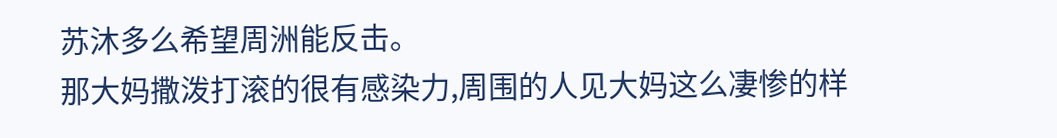苏沐多么希望周洲能反击。
那大妈撒泼打滚的很有感染力,周围的人见大妈这么凄惨的样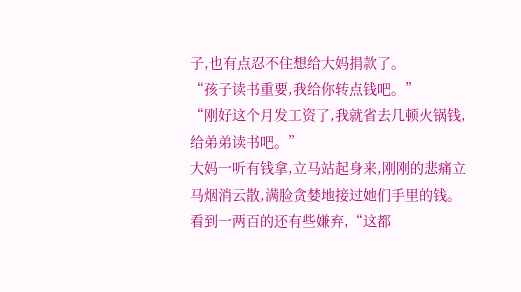子,也有点忍不住想给大妈捐款了。
“孩子读书重要,我给你转点钱吧。”
“刚好这个月发工资了,我就省去几顿火锅钱,给弟弟读书吧。”
大妈一听有钱拿,立马站起身来,刚刚的悲痛立马烟消云散,满脸贪婪地接过她们手里的钱。看到一两百的还有些嫌弃,“这都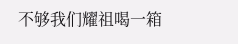不够我们耀祖喝一箱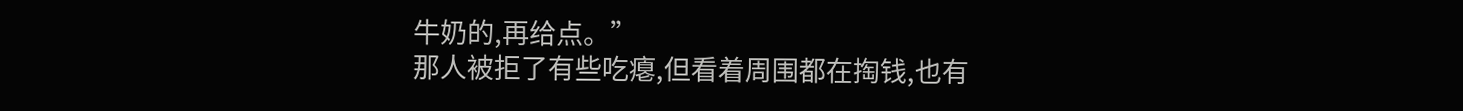牛奶的,再给点。”
那人被拒了有些吃瘪,但看着周围都在掏钱,也有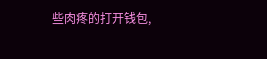些肉疼的打开钱包,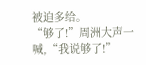被迫多给。
“够了!”周洲大声一喊,“我说够了!”